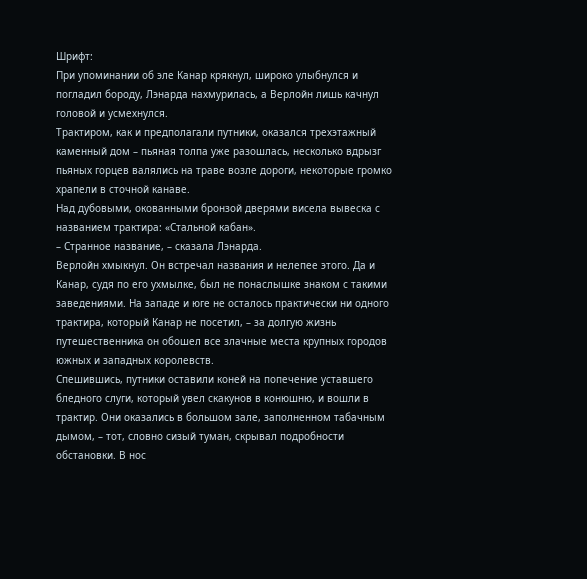Шрифт:
При упоминании об эле Канар крякнул, широко улыбнулся и погладил бороду, Лэнарда нахмурилась, а Верлойн лишь качнул головой и усмехнулся.
Трактиром, как и предполагали путники, оказался трехэтажный каменный дом – пьяная толпа уже разошлась, несколько вдрызг пьяных горцев валялись на траве возле дороги, некоторые громко храпели в сточной канаве.
Над дубовыми, окованными бронзой дверями висела вывеска с названием трактира: «Стальной кабан».
– Странное название, – сказала Лэнарда.
Верлойн хмыкнул. Он встречал названия и нелепее этого. Да и Канар, судя по его ухмылке, был не понаслышке знаком с такими заведениями. На западе и юге не осталось практически ни одного трактира, который Канар не посетил, – за долгую жизнь путешественника он обошел все злачные места крупных городов южных и западных королевств.
Спешившись, путники оставили коней на попечение уставшего бледного слуги, который увел скакунов в конюшню, и вошли в трактир. Они оказались в большом зале, заполненном табачным дымом, – тот, словно сизый туман, скрывал подробности обстановки. В нос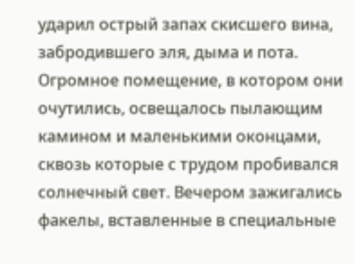ударил острый запах скисшего вина, забродившего эля, дыма и пота. Огромное помещение, в котором они очутились, освещалось пылающим камином и маленькими оконцами, сквозь которые с трудом пробивался солнечный свет. Вечером зажигались факелы, вставленные в специальные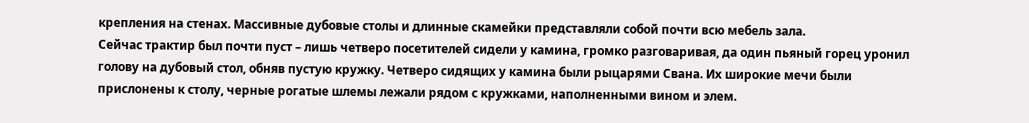крепления на стенах. Массивные дубовые столы и длинные скамейки представляли собой почти всю мебель зала.
Сейчас трактир был почти пуст – лишь четверо посетителей сидели у камина, громко разговаривая, да один пьяный горец уронил голову на дубовый стол, обняв пустую кружку. Четверо сидящих у камина были рыцарями Свана. Их широкие мечи были прислонены к столу, черные рогатые шлемы лежали рядом с кружками, наполненными вином и элем.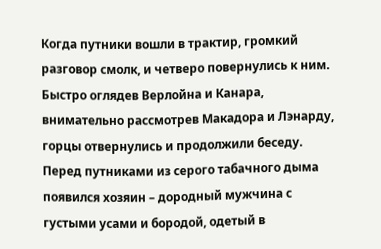Когда путники вошли в трактир, громкий разговор смолк, и четверо повернулись к ним. Быстро оглядев Верлойна и Канара, внимательно рассмотрев Макадора и Лэнарду, горцы отвернулись и продолжили беседу.
Перед путниками из серого табачного дыма появился хозяин – дородный мужчина с густыми усами и бородой, одетый в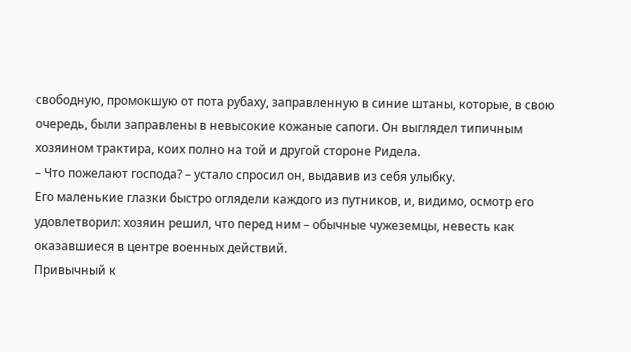свободную, промокшую от пота рубаху, заправленную в синие штаны, которые, в свою очередь, были заправлены в невысокие кожаные сапоги. Он выглядел типичным хозяином трактира, коих полно на той и другой стороне Ридела.
– Что пожелают господа? – устало спросил он, выдавив из себя улыбку.
Его маленькие глазки быстро оглядели каждого из путников, и, видимо, осмотр его удовлетворил: хозяин решил, что перед ним – обычные чужеземцы, невесть как оказавшиеся в центре военных действий.
Привычный к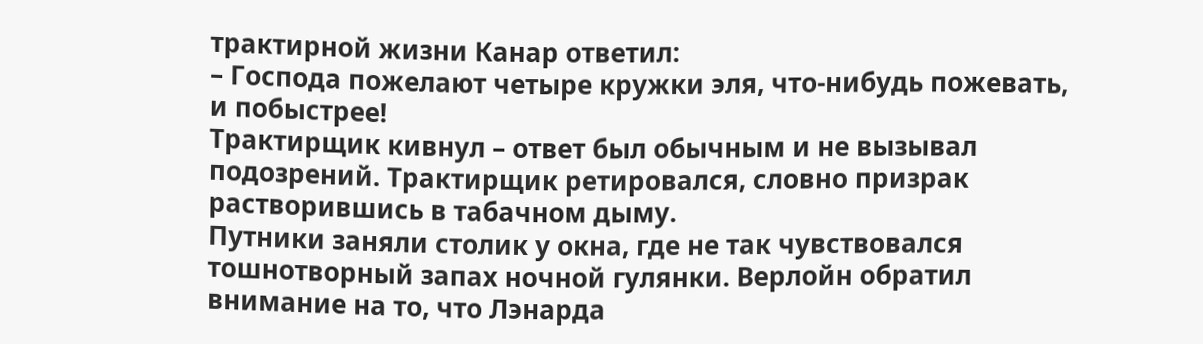трактирной жизни Канар ответил:
– Господа пожелают четыре кружки эля, что-нибудь пожевать, и побыстрее!
Трактирщик кивнул – ответ был обычным и не вызывал подозрений. Трактирщик ретировался, словно призрак растворившись в табачном дыму.
Путники заняли столик у окна, где не так чувствовался тошнотворный запах ночной гулянки. Верлойн обратил внимание на то, что Лэнарда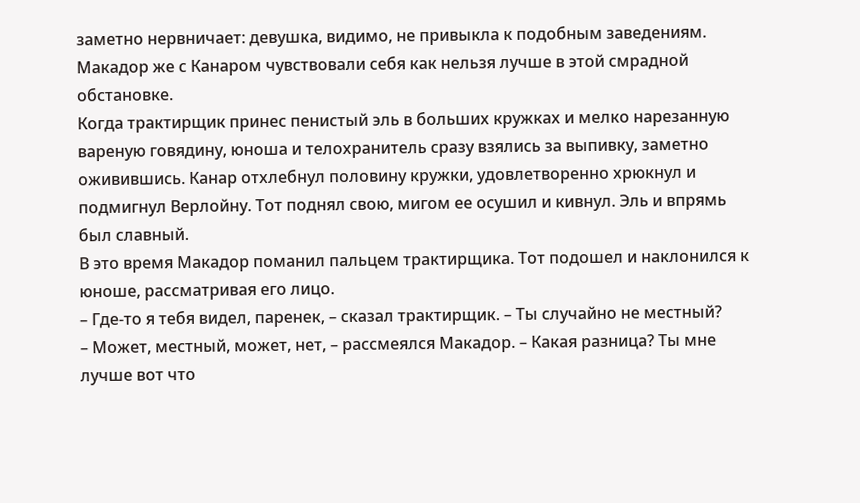заметно нервничает: девушка, видимо, не привыкла к подобным заведениям. Макадор же с Канаром чувствовали себя как нельзя лучше в этой смрадной обстановке.
Когда трактирщик принес пенистый эль в больших кружках и мелко нарезанную вареную говядину, юноша и телохранитель сразу взялись за выпивку, заметно оживившись. Канар отхлебнул половину кружки, удовлетворенно хрюкнул и подмигнул Верлойну. Тот поднял свою, мигом ее осушил и кивнул. Эль и впрямь был славный.
В это время Макадор поманил пальцем трактирщика. Тот подошел и наклонился к юноше, рассматривая его лицо.
– Где-то я тебя видел, паренек, – сказал трактирщик. – Ты случайно не местный?
– Может, местный, может, нет, – рассмеялся Макадор. – Какая разница? Ты мне лучше вот что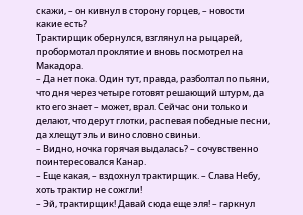скажи, – он кивнул в сторону горцев, – новости какие есть?
Трактирщик обернулся, взглянул на рыцарей, пробормотал проклятие и вновь посмотрел на Макадора.
– Да нет пока. Один тут, правда, разболтал по пьяни, что дня через четыре готовят решающий штурм, да кто его знает – может, врал. Сейчас они только и делают, что дерут глотки, распевая победные песни, да хлещут эль и вино словно свиньи.
– Видно, ночка горячая выдалась? – сочувственно поинтересовался Канар.
– Еще какая, – вздохнул трактирщик. – Слава Небу, хоть трактир не сожгли!
– Эй, трактирщик! Давай сюда еще эля! – гаркнул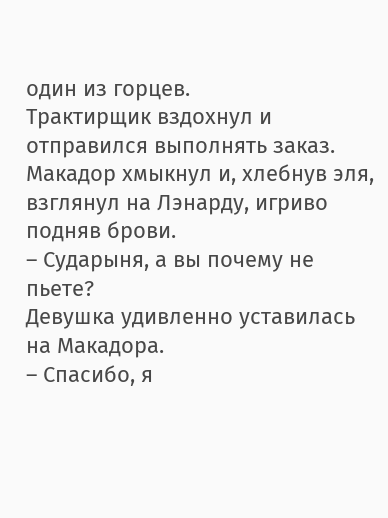один из горцев.
Трактирщик вздохнул и отправился выполнять заказ. Макадор хмыкнул и, хлебнув эля, взглянул на Лэнарду, игриво подняв брови.
– Сударыня, а вы почему не пьете?
Девушка удивленно уставилась на Макадора.
– Спасибо, я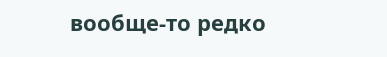вообще-то редко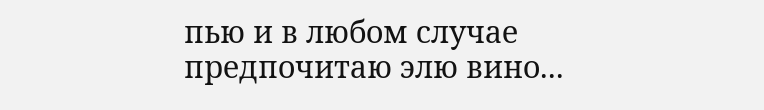пью и в любом случае предпочитаю элю вино...